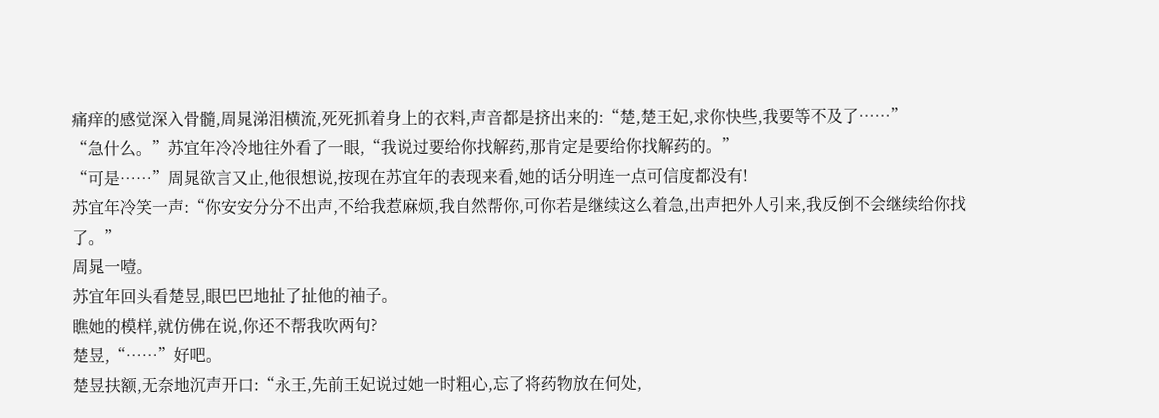痛痒的感觉深入骨髓,周晁涕泪横流,死死抓着身上的衣料,声音都是挤出来的:“楚,楚王妃,求你快些,我要等不及了……”
“急什么。”苏宜年冷冷地往外看了一眼,“我说过要给你找解药,那肯定是要给你找解药的。”
“可是……”周晁欲言又止,他很想说,按现在苏宜年的表现来看,她的话分明连一点可信度都没有!
苏宜年冷笑一声:“你安安分分不出声,不给我惹麻烦,我自然帮你,可你若是继续这么着急,出声把外人引来,我反倒不会继续给你找了。”
周晁一噎。
苏宜年回头看楚昱,眼巴巴地扯了扯他的袖子。
瞧她的模样,就仿佛在说,你还不帮我吹两句?
楚昱,“……”好吧。
楚昱扶额,无奈地沉声开口:“永王,先前王妃说过她一时粗心,忘了将药物放在何处,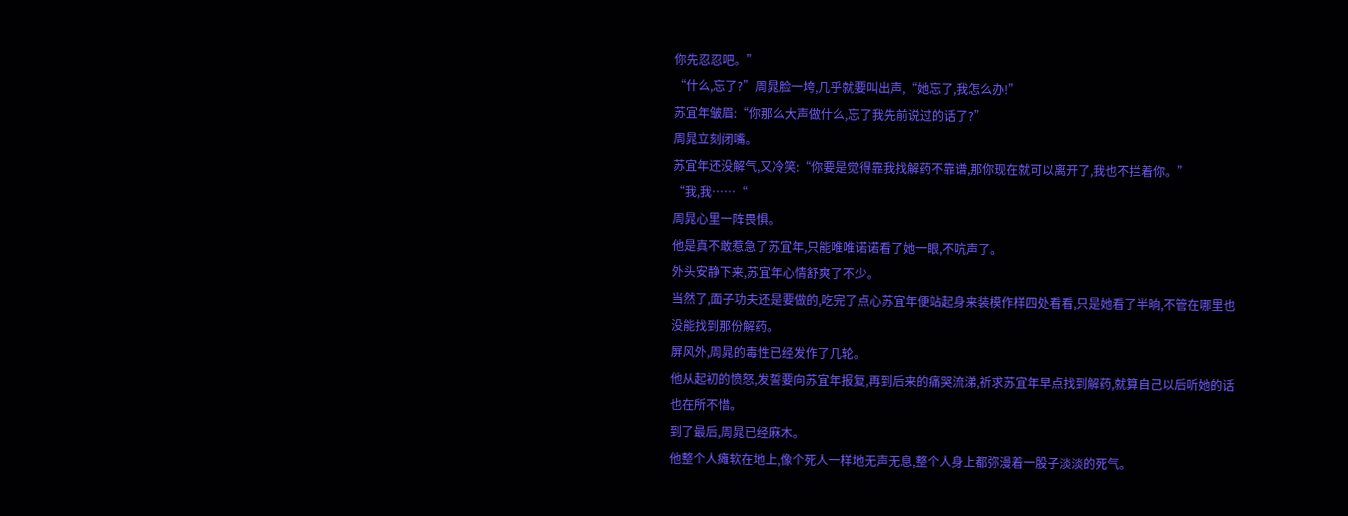你先忍忍吧。”
“什么,忘了?”周晁脸一垮,几乎就要叫出声,“她忘了,我怎么办!”
苏宜年皱眉:“你那么大声做什么,忘了我先前说过的话了?”
周晁立刻闭嘴。
苏宜年还没解气,又冷笑:“你要是觉得靠我找解药不靠谱,那你现在就可以离开了,我也不拦着你。”
“我,我……“
周晁心里一阵畏惧。
他是真不敢惹急了苏宜年,只能唯唯诺诺看了她一眼,不吭声了。
外头安静下来,苏宜年心情舒爽了不少。
当然了,面子功夫还是要做的,吃完了点心苏宜年便站起身来装模作样四处看看,只是她看了半晌,不管在哪里也没能找到那份解药。
屏风外,周晁的毒性已经发作了几轮。
他从起初的愤怒,发誓要向苏宜年报复,再到后来的痛哭流涕,祈求苏宜年早点找到解药,就算自己以后听她的话也在所不惜。
到了最后,周晁已经麻木。
他整个人瘫软在地上,像个死人一样地无声无息,整个人身上都弥漫着一股子淡淡的死气。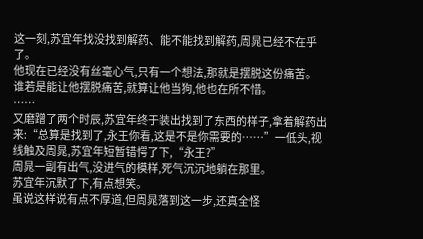这一刻,苏宜年找没找到解药、能不能找到解药,周晁已经不在乎了。
他现在已经没有丝毫心气,只有一个想法,那就是摆脱这份痛苦。
谁若是能让他摆脱痛苦,就算让他当狗,他也在所不惜。
……
又磨蹭了两个时辰,苏宜年终于装出找到了东西的样子,拿着解药出来:“总算是找到了,永王你看,这是不是你需要的……”一低头,视线触及周晁,苏宜年短暂错愕了下,“永王?”
周晁一副有出气,没进气的模样,死气沉沉地躺在那里。
苏宜年沉默了下,有点想笑。
虽说这样说有点不厚道,但周晁落到这一步,还真全怪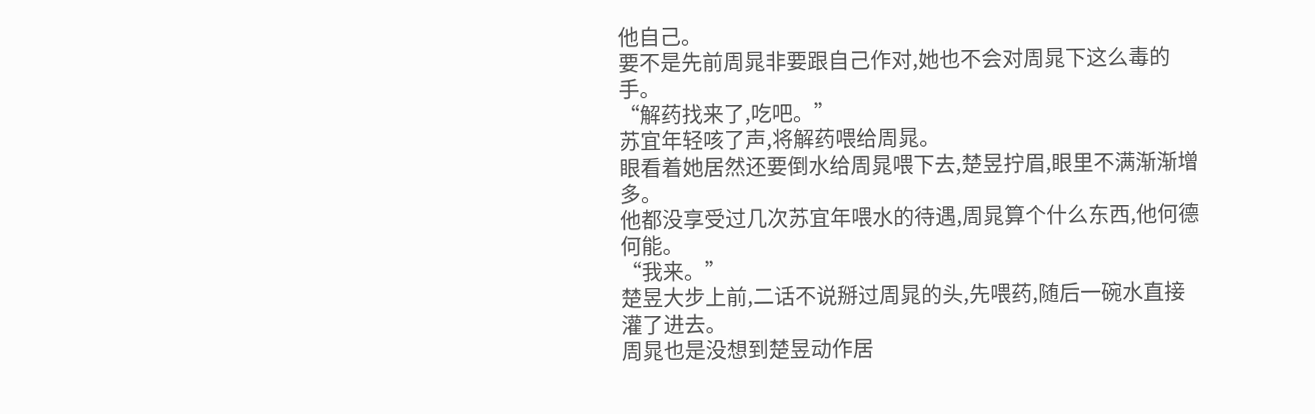他自己。
要不是先前周晁非要跟自己作对,她也不会对周晁下这么毒的手。
“解药找来了,吃吧。”
苏宜年轻咳了声,将解药喂给周晁。
眼看着她居然还要倒水给周晁喂下去,楚昱拧眉,眼里不满渐渐增多。
他都没享受过几次苏宜年喂水的待遇,周晁算个什么东西,他何德何能。
“我来。”
楚昱大步上前,二话不说掰过周晁的头,先喂药,随后一碗水直接灌了进去。
周晁也是没想到楚昱动作居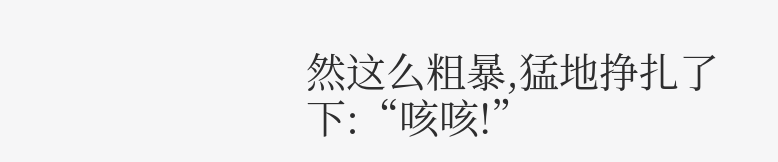然这么粗暴,猛地挣扎了下:“咳咳!”